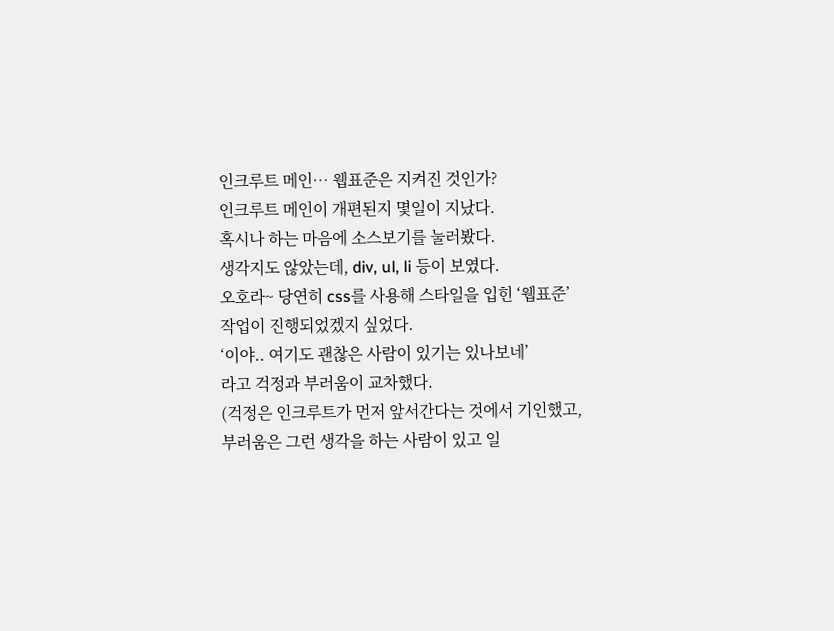인크루트 메인… 웹표준은 지켜진 것인가?
인크루트 메인이 개편된지 몇일이 지났다.
혹시나 하는 마음에 소스보기를 눌러봤다.
생각지도 않았는데, div, ul, li 등이 보였다.
오호라~ 당연히 css를 사용해 스타일을 입힌 ‘웹표준’ 작업이 진행되었겠지 싶었다.
‘이야.. 여기도 괜찮은 사람이 있기는 있나보네’
라고 걱정과 부러움이 교차했다.
(걱정은 인크루트가 먼저 앞서간다는 것에서 기인했고, 부러움은 그런 생각을 하는 사람이 있고 일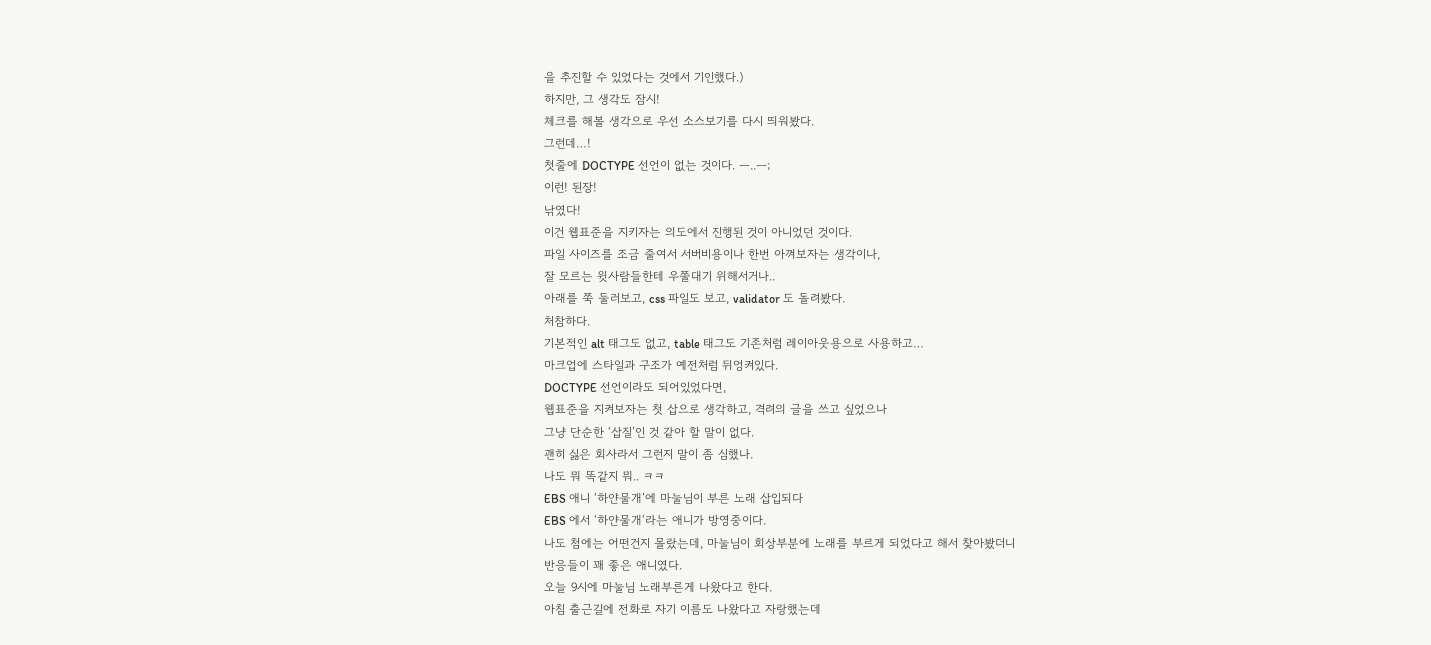을 추진할 수 있었다는 것에서 기인했다.)
하지만, 그 생각도 잠시!
체크를 해볼 생각으로 우선 소스보기를 다시 띄워봤다.
그런데…!
첫줄에 DOCTYPE 선언이 없는 것이다. ㅡ..ㅡ;
이런! 된장!
낚였다!
이건 웹표준을 지키자는 의도에서 진행된 것이 아니었던 것이다.
파일 사이즈를 조금 줄여서 서버비용이나 한번 아껴보자는 생각이나,
잘 모르는 윗사람들한테 우쭐대기 위해서거나..
아래를 쭉 둘러보고, css 파일도 보고, validator 도 돌려봤다.
처참하다.
기본적인 alt 태그도 없고, table 태그도 기존처럼 레이아웃용으로 사용하고…
마크업에 스타일과 구조가 예전처럼 뒤엉켜있다.
DOCTYPE 선언이라도 되어있었다면,
웹표준을 지켜보자는 첫 삽으로 생각하고, 격려의 글을 쓰고 싶었으나
그냥 단순한 ‘삽질’인 것 같아 할 말이 없다.
괜히 싫은 회사라서 그런지 말이 좀 심했나.
나도 뭐 똑같지 뭐.. ㅋㅋ
EBS 애니 ‘하얀물개’에 마눌님이 부른 노래 삽입되다
EBS 에서 ‘하얀물개‘라는 애니가 방영중이다.
나도 첨에는 어떤건지 몰랐는데, 마눌님이 회상부분에 노래를 부르게 되었다고 해서 찾아봤더니
반응들이 꽤 좋은 애니였다.
오늘 9시에 마눌님 노래부른게 나왔다고 한다.
아침 출근길에 전화로 자기 이름도 나왔다고 자랑했는데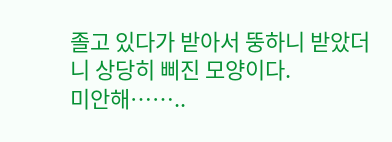졸고 있다가 받아서 뚱하니 받았더니 상당히 삐진 모양이다.
미안해……..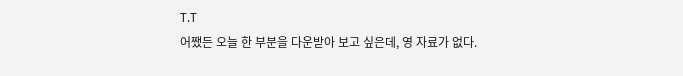T.T
어쨌든 오늘 한 부분을 다운받아 보고 싶은데, 영 자료가 없다.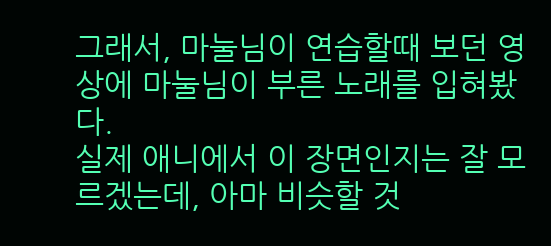그래서, 마눌님이 연습할때 보던 영상에 마눌님이 부른 노래를 입혀봤다.
실제 애니에서 이 장면인지는 잘 모르겠는데, 아마 비슷할 것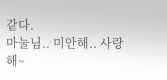같다.
마눌님.. 미안해.. 사랑해~